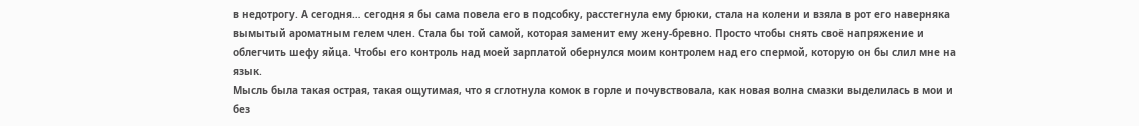в недотрогу. А сегодня… сегодня я бы сама повела его в подсобку, расстегнула ему брюки, стала на колени и взяла в рот его наверняка вымытый ароматным гелем член. Стала бы той самой, которая заменит ему жену-бревно. Просто чтобы снять своё напряжение и облегчить шефу яйца. Чтобы его контроль над моей зарплатой обернулся моим контролем над его спермой, которую он бы слил мне на язык.
Мысль была такая острая, такая ощутимая, что я сглотнула комок в горле и почувствовала, как новая волна смазки выделилась в мои и без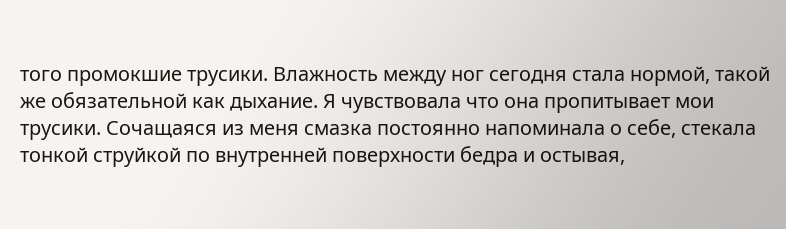того промокшие трусики. Влажность между ног сегодня стала нормой, такой же обязательной как дыхание. Я чувствовала что она пропитывает мои трусики. Сочащаяся из меня смазка постоянно напоминала о себе, стекала тонкой струйкой по внутренней поверхности бедра и остывая,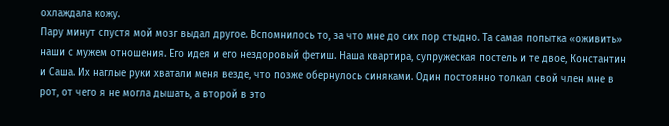охлаждала кожу.
Пару минут спустя мой мозг выдал другое. Вспомнилось то, за что мне до сих пор стыдно. Та самая попытка «оживить» наши с мужем отношения. Его идея и его нездоровый фетиш. Наша квартира, супружеская постель и те двое, Константин и Саша. Их наглые руки хватали меня везде, что позже обернулось синяками. Один постоянно толкал свой член мне в рот, от чего я не могла дышать, а второй в это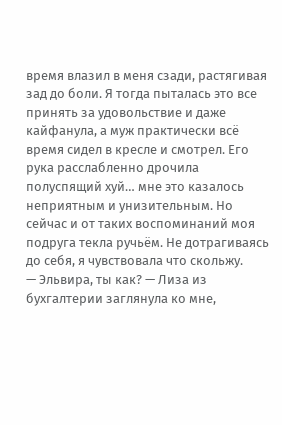время влазил в меня сзади, растягивая зад до боли. Я тогда пыталась это все принять за удовольствие и даже кайфанула, а муж практически всё время сидел в кресле и смотрел. Его рука расслабленно дрочила полуспящий хуй… мне это казалось неприятным и унизительным. Но сейчас и от таких воспоминаний моя подруга текла ручьём. Не дотрагиваясь до себя, я чувствовала что скольжу.
— Эльвира, ты как? — Лиза из бухгалтерии заглянула ко мне,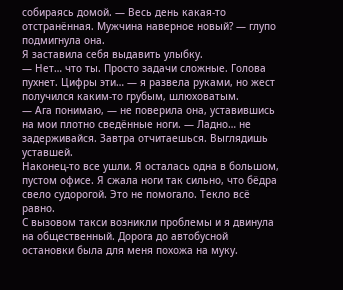собираясь домой. — Весь день какая-то отстранённая. Мужчина наверное новый? — глупо подмигнула она.
Я заставила себя выдавить улыбку.
— Нет… что ты. Просто задачи сложные. Голова пухнет. Цифры эти… — я развела руками, но жест получился каким-то грубым, шлюховатым.
— Ага понимаю, — не поверила она, уставившись на мои плотно сведённые ноги. — Ладно… не задерживайся. Завтра отчитаешься. Выглядишь уставшей.
Наконец-то все ушли. Я осталась одна в большом, пустом офисе. Я сжала ноги так сильно, что бёдра свело судорогой. Это не помогало. Текло всё равно.
С вызовом такси возникли проблемы и я двинула на общественный. Дорога до автобусной остановки была для меня похожа на муку.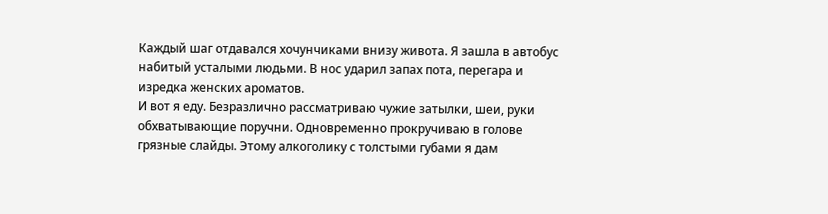Каждый шаг отдавался хочунчиками внизу живота. Я зашла в автобус набитый усталыми людьми. В нос ударил запах пота, перегара и изредка женских ароматов.
И вот я еду. Безразлично рассматриваю чужие затылки, шеи, руки обхватывающие поручни. Одновременно прокручиваю в голове грязные слайды. Этому алкоголику с толстыми губами я дам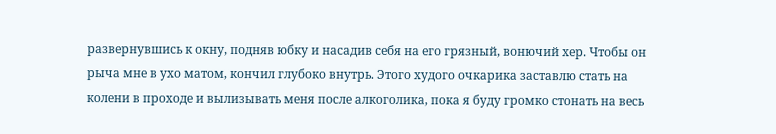развернувшись к окну, подняв юбку и насадив себя на его грязный, вонючий хер. Чтобы он рыча мне в ухо матом, кончил глубоко внутрь. Этого худого очкарика заставлю стать на колени в проходе и вылизывать меня после алкоголика, пока я буду громко стонать на весь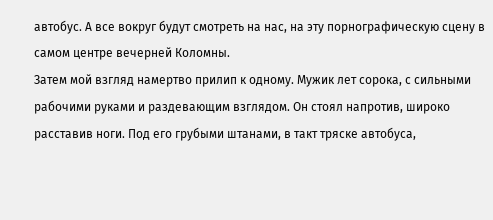автобус. А все вокруг будут смотреть на нас, на эту порнографическую сцену в самом центре вечерней Коломны.
Затем мой взгляд намертво прилип к одному. Мужик лет сорока, с сильными рабочими руками и раздевающим взглядом. Он стоял напротив, широко расставив ноги. Под его грубыми штанами, в такт тряске автобуса,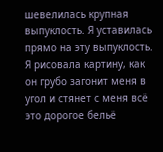шевелилась крупная выпуклость. Я уставилась прямо на эту выпуклость. Я рисовала картину, как он грубо загонит меня в угол и стянет с меня всё это дорогое бельё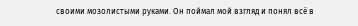своими мозолистыми руками. Он поймал мой взгляд и понял всё в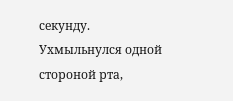секунду. Ухмыльнулся одной стороной рта,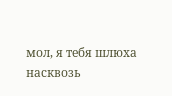мол, я тебя шлюха насквозь